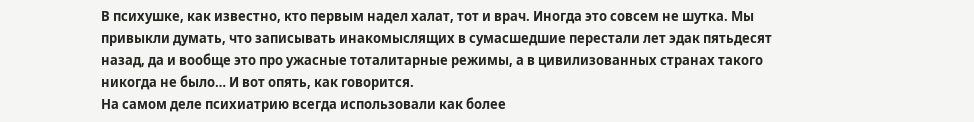В психушке, как известно, кто первым надел халат, тот и врач. Иногда это совсем не шутка. Мы привыкли думать, что записывать инакомыслящих в сумасшедшие перестали лет эдак пятьдесят назад, да и вообще это про ужасные тоталитарные режимы, а в цивилизованных странах такого никогда не было… И вот опять, как говорится.
На самом деле психиатрию всегда использовали как более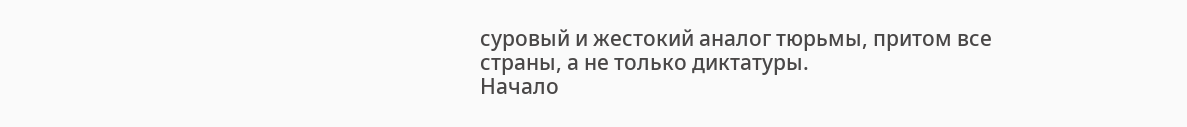суровый и жестокий аналог тюрьмы, притом все страны, а не только диктатуры.
Начало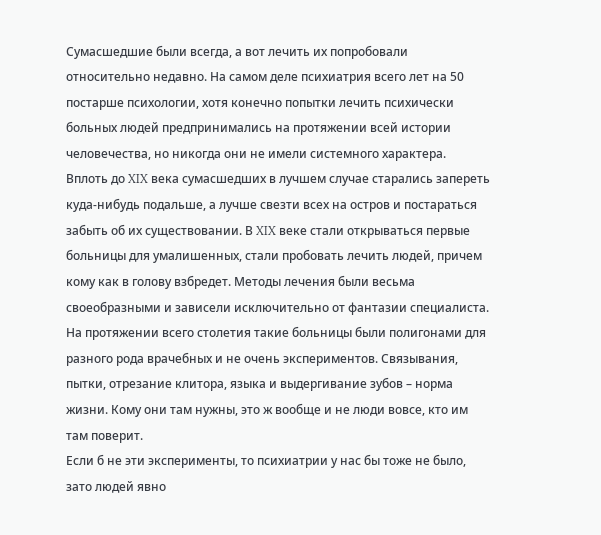Сумасшедшие были всегда, а вот лечить их попробовали относительно недавно. На самом деле психиатрия всего лет на 50 постарше психологии, хотя конечно попытки лечить психически больных людей предпринимались на протяжении всей истории человечества, но никогда они не имели системного характера.
Вплоть до XIX века сумасшедших в лучшем случае старались запереть куда-нибудь подальше, а лучше свезти всех на остров и постараться забыть об их существовании. В XIX веке стали открываться первые больницы для умалишенных, стали пробовать лечить людей, причем кому как в голову взбредет. Методы лечения были весьма своеобразными и зависели исключительно от фантазии специалиста. На протяжении всего столетия такие больницы были полигонами для разного рода врачебных и не очень экспериментов. Связывания, пытки, отрезание клитора, языка и выдергивание зубов – норма жизни. Кому они там нужны, это ж вообще и не люди вовсе, кто им там поверит.
Если б не эти эксперименты, то психиатрии у нас бы тоже не было, зато людей явно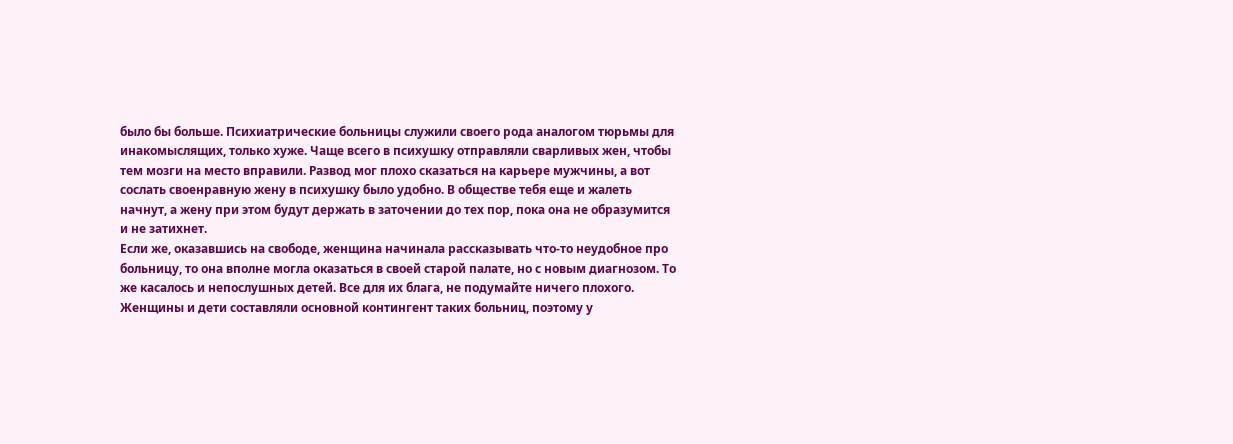было бы больше. Психиатрические больницы служили своего рода аналогом тюрьмы для инакомыслящих, только хуже. Чаще всего в психушку отправляли сварливых жен, чтобы тем мозги на место вправили. Развод мог плохо сказаться на карьере мужчины, а вот сослать своенравную жену в психушку было удобно. В обществе тебя еще и жалеть начнут, а жену при этом будут держать в заточении до тех пор, пока она не образумится и не затихнет.
Если же, оказавшись на свободе, женщина начинала рассказывать что-то неудобное про больницу, то она вполне могла оказаться в своей старой палате, но с новым диагнозом. То же касалось и непослушных детей. Все для их блага, не подумайте ничего плохого.
Женщины и дети составляли основной контингент таких больниц, поэтому у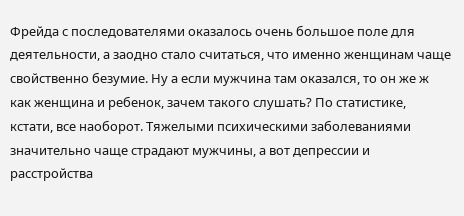Фрейда с последователями оказалось очень большое поле для деятельности, а заодно стало считаться, что именно женщинам чаще свойственно безумие. Ну а если мужчина там оказался, то он же ж как женщина и ребенок, зачем такого слушать? По статистике, кстати, все наоборот. Тяжелыми психическими заболеваниями значительно чаще страдают мужчины, а вот депрессии и расстройства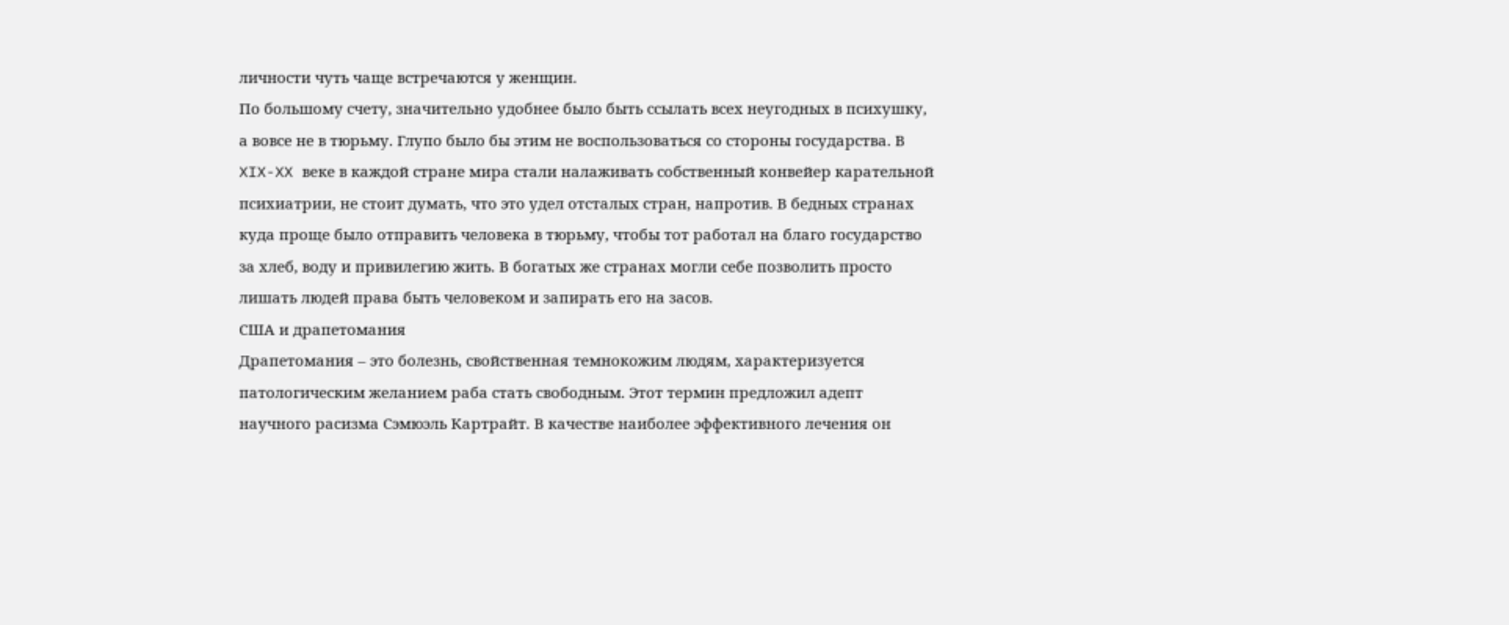личности чуть чаще встречаются у женщин.
По большому счету, значительно удобнее было быть ссылать всех неугодных в психушку, а вовсе не в тюрьму. Глупо было бы этим не воспользоваться со стороны государства. В XIX-XX веке в каждой стране мира стали налаживать собственный конвейер карательной психиатрии, не стоит думать, что это удел отсталых стран, напротив. В бедных странах куда проще было отправить человека в тюрьму, чтобы тот работал на благо государство за хлеб, воду и привилегию жить. В богатых же странах могли себе позволить просто лишать людей права быть человеком и запирать его на засов.
США и драпетомания
Драпетомания – это болезнь, свойственная темнокожим людям, характеризуется патологическим желанием раба стать свободным. Этот термин предложил адепт научного расизма Сэмюэль Картрайт. В качестве наиболее эффективного лечения он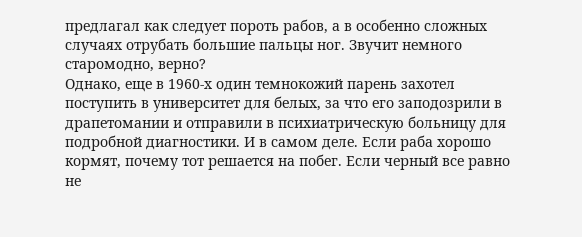предлагал как следует пороть рабов, а в особенно сложных случаях отрубать большие пальцы ног. Звучит немного старомодно, верно?
Однако, еще в 1960-х один темнокожий парень захотел поступить в университет для белых, за что его заподозрили в драпетомании и отправили в психиатрическую больницу для подробной диагностики. И в самом деле. Если раба хорошо кормят, почему тот решается на побег. Если черный все равно не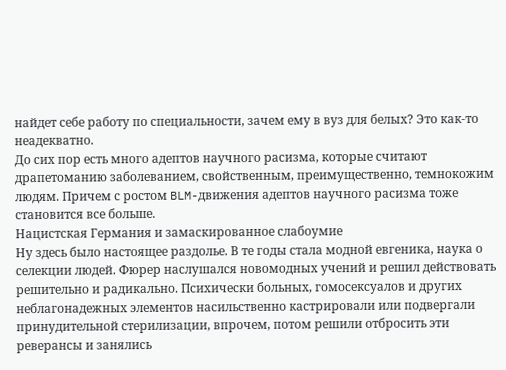найдет себе работу по специальности, зачем ему в вуз для белых? Это как-то неадекватно.
До сих пор есть много адептов научного расизма, которые считают драпетоманию заболеванием, свойственным, преимущественно, темнокожим людям. Причем с ростом BLM-движения адептов научного расизма тоже становится все больше.
Нацистская Германия и замаскированное слабоумие
Ну здесь было настоящее раздолье. В те годы стала модной евгеника, наука о селекции людей. Фюрер наслушался новомодных учений и решил действовать решительно и радикально. Психически больных, гомосексуалов и других неблагонадежных элементов насильственно кастрировали или подвергали принудительной стерилизации, впрочем, потом решили отбросить эти реверансы и занялись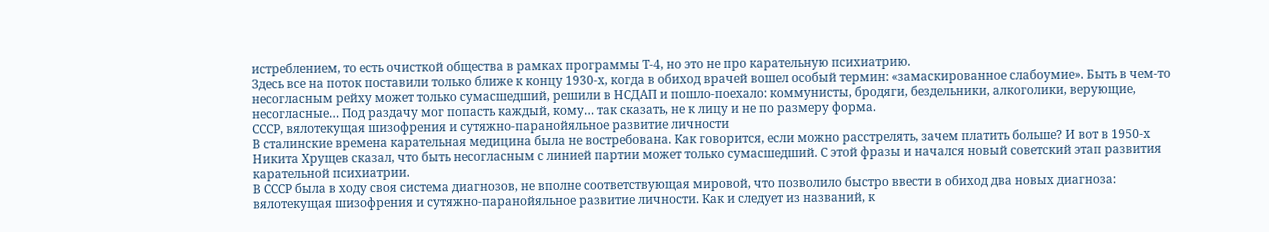истреблением, то есть очисткой общества в рамках программы Т-4, но это не про карательную психиатрию.
Здесь все на поток поставили только ближе к концу 1930-х, когда в обиход врачей вошел особый термин: «замаскированное слабоумие». Быть в чем-то несогласным рейху может только сумасшедший, решили в НСДАП и пошло-поехало: коммунисты, бродяги, бездельники, алкоголики, верующие, несогласные… Под раздачу мог попасть каждый, кому… так сказать, не к лицу и не по размеру форма.
СССР, вялотекущая шизофрения и сутяжно-паранойяльное развитие личности
В сталинские времена карательная медицина была не востребована. Как говорится, если можно расстрелять, зачем платить больше? И вот в 1950-х Никита Хрущев сказал, что быть несогласным с линией партии может только сумасшедший. С этой фразы и начался новый советский этап развития карательной психиатрии.
В СССР была в ходу своя система диагнозов, не вполне соответствующая мировой, что позволило быстро ввести в обиход два новых диагноза: вялотекущая шизофрения и сутяжно-паранойяльное развитие личности. Как и следует из названий, к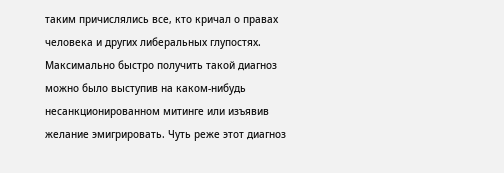таким причислялись все, кто кричал о правах человека и других либеральных глупостях.
Максимально быстро получить такой диагноз можно было выступив на каком-нибудь несанкционированном митинге или изъявив желание эмигрировать. Чуть реже этот диагноз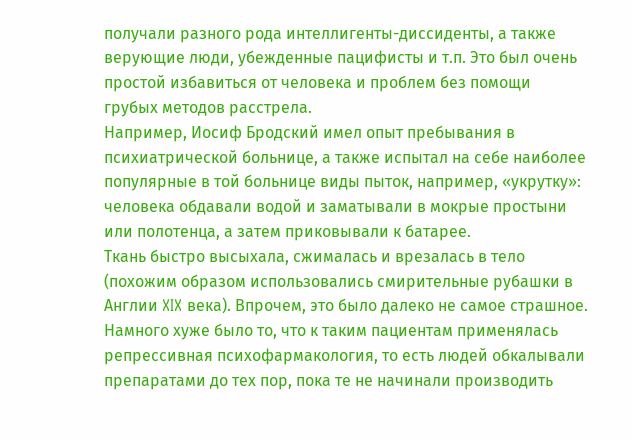получали разного рода интеллигенты-диссиденты, а также верующие люди, убежденные пацифисты и т.п. Это был очень простой избавиться от человека и проблем без помощи грубых методов расстрела.
Например, Иосиф Бродский имел опыт пребывания в психиатрической больнице, а также испытал на себе наиболее популярные в той больнице виды пыток, например, «укрутку»: человека обдавали водой и заматывали в мокрые простыни или полотенца, а затем приковывали к батарее.
Ткань быстро высыхала, сжималась и врезалась в тело (похожим образом использовались смирительные рубашки в Англии XIX века). Впрочем, это было далеко не самое страшное. Намного хуже было то, что к таким пациентам применялась репрессивная психофармакология, то есть людей обкалывали препаратами до тех пор, пока те не начинали производить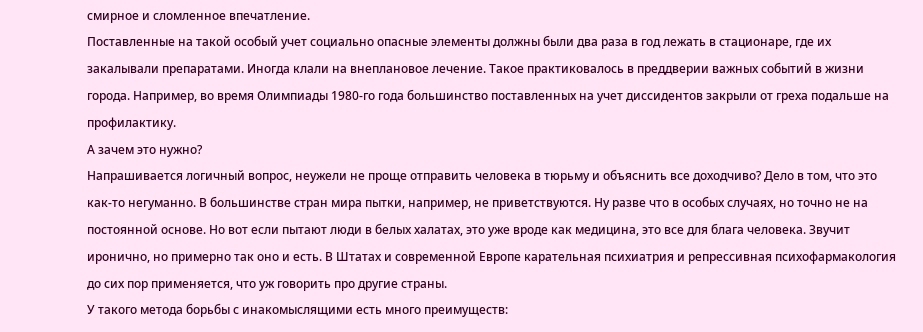смирное и сломленное впечатление.
Поставленные на такой особый учет социально опасные элементы должны были два раза в год лежать в стационаре, где их закалывали препаратами. Иногда клали на внеплановое лечение. Такое практиковалось в преддверии важных событий в жизни города. Например, во время Олимпиады 1980-го года большинство поставленных на учет диссидентов закрыли от греха подальше на профилактику.
А зачем это нужно?
Напрашивается логичный вопрос, неужели не проще отправить человека в тюрьму и объяснить все доходчиво? Дело в том, что это как-то негуманно. В большинстве стран мира пытки, например, не приветствуются. Ну разве что в особых случаях, но точно не на постоянной основе. Но вот если пытают люди в белых халатах, это уже вроде как медицина, это все для блага человека. Звучит иронично, но примерно так оно и есть. В Штатах и современной Европе карательная психиатрия и репрессивная психофармакология до сих пор применяется, что уж говорить про другие страны.
У такого метода борьбы с инакомыслящими есть много преимуществ: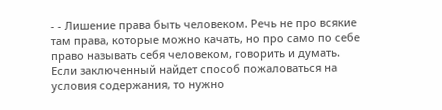- - Лишение права быть человеком. Речь не про всякие там права, которые можно качать, но про само по себе право называть себя человеком, говорить и думать. Если заключенный найдет способ пожаловаться на условия содержания, то нужно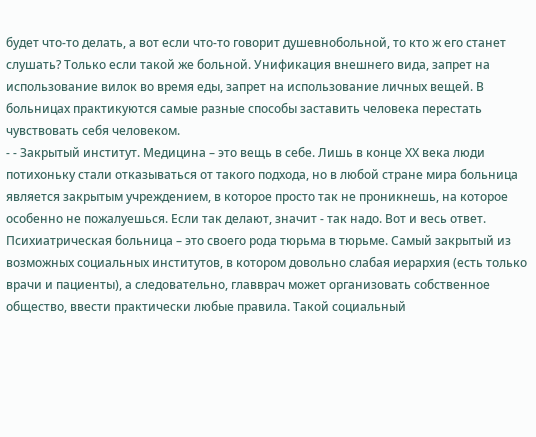будет что-то делать, а вот если что-то говорит душевнобольной, то кто ж его станет слушать? Только если такой же больной. Унификация внешнего вида, запрет на использование вилок во время еды, запрет на использование личных вещей. В больницах практикуются самые разные способы заставить человека перестать чувствовать себя человеком.
- - Закрытый институт. Медицина – это вещь в себе. Лишь в конце ХХ века люди потихоньку стали отказываться от такого подхода, но в любой стране мира больница является закрытым учреждением, в которое просто так не проникнешь, на которое особенно не пожалуешься. Если так делают, значит - так надо. Вот и весь ответ. Психиатрическая больница – это своего рода тюрьма в тюрьме. Самый закрытый из возможных социальных институтов, в котором довольно слабая иерархия (есть только врачи и пациенты), а следовательно, главврач может организовать собственное общество, ввести практически любые правила. Такой социальный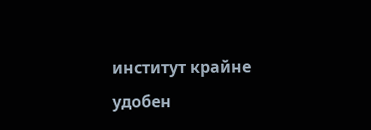институт крайне удобен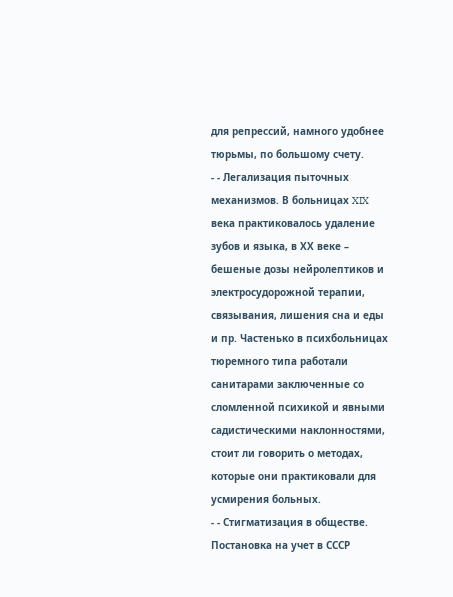для репрессий, намного удобнее тюрьмы, по большому счету.
- - Легализация пыточных механизмов. В больницах XIX века практиковалось удаление зубов и языка, в ХХ веке – бешеные дозы нейролептиков и электросудорожной терапии, связывания, лишения сна и еды и пр. Частенько в психбольницах тюремного типа работали санитарами заключенные со сломленной психикой и явными садистическими наклонностями, стоит ли говорить о методах, которые они практиковали для усмирения больных.
- - Стигматизация в обществе. Постановка на учет в СССР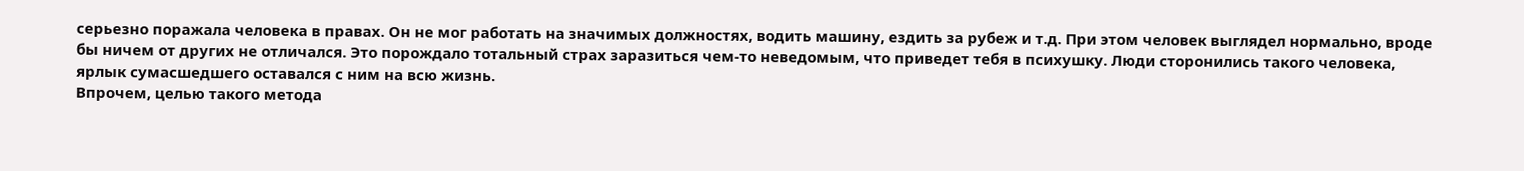серьезно поражала человека в правах. Он не мог работать на значимых должностях, водить машину, ездить за рубеж и т.д. При этом человек выглядел нормально, вроде бы ничем от других не отличался. Это порождало тотальный страх заразиться чем-то неведомым, что приведет тебя в психушку. Люди сторонились такого человека, ярлык сумасшедшего оставался с ним на всю жизнь.
Впрочем, целью такого метода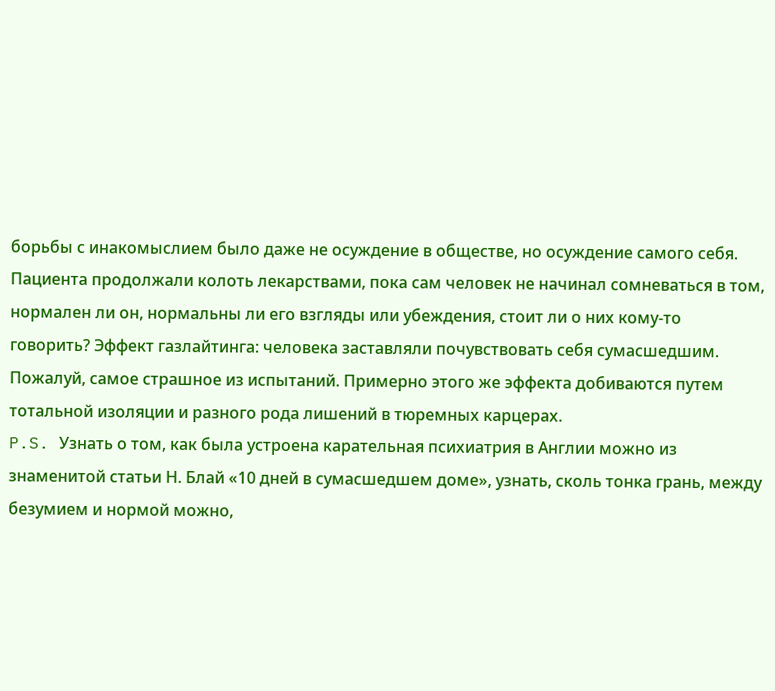борьбы с инакомыслием было даже не осуждение в обществе, но осуждение самого себя. Пациента продолжали колоть лекарствами, пока сам человек не начинал сомневаться в том, нормален ли он, нормальны ли его взгляды или убеждения, стоит ли о них кому-то говорить? Эффект газлайтинга: человека заставляли почувствовать себя сумасшедшим. Пожалуй, самое страшное из испытаний. Примерно этого же эффекта добиваются путем тотальной изоляции и разного рода лишений в тюремных карцерах.
P.S. Узнать о том, как была устроена карательная психиатрия в Англии можно из знаменитой статьи Н. Блай «10 дней в сумасшедшем доме», узнать, сколь тонка грань, между безумием и нормой можно,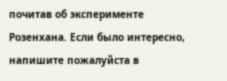почитав об эксперименте Розенхана. Если было интересно, напишите пожалуйста в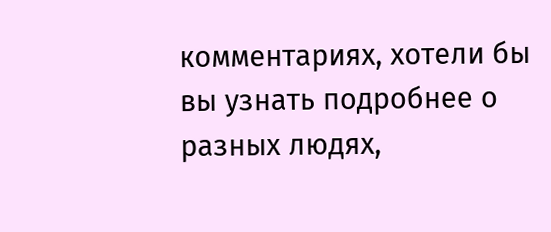комментариях, хотели бы вы узнать подробнее о разных людях,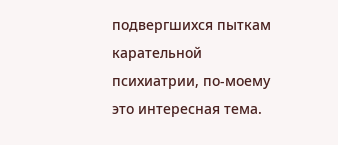подвергшихся пыткам карательной психиатрии, по-моему это интересная тема.